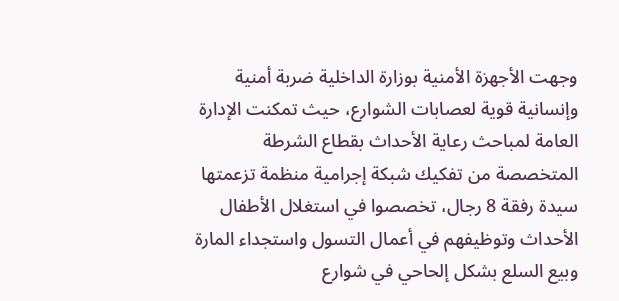وجهت الأجهزة الأمنية بوزارة الداخلية ضربة أمنية وإنسانية قوية لعصابات الشوارع، حيث تمكنت الإدارة العامة لمباحث رعاية الأحداث بقطاع الشرطة المتخصصة من تفكيك شبكة إجرامية منظمة تزعمتها سيدة رفقة 8 رجال، تخصصوا في استغلال الأطفال الأحداث وتوظيفهم في أعمال التسول واستجداء المارة وبيع السلع بشكل إلحاحي في شوارع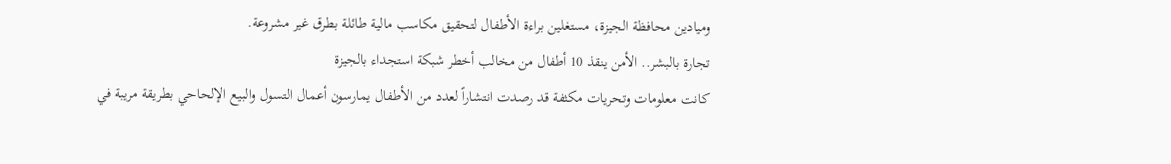وميادين محافظة الجيزة، مستغلين براءة الأطفال لتحقيق مكاسب مالية طائلة بطرق غير مشروعة.
تجارة بالبشر.. الأمن ينقذ 10 أطفال من مخالب أخطر شبكة استجداء بالجيزة
كانت معلومات وتحريات مكثفة قد رصدت انتشاراً لعدد من الأطفال يمارسون أعمال التسول والبيع الإلحاحي بطريقة مريبة في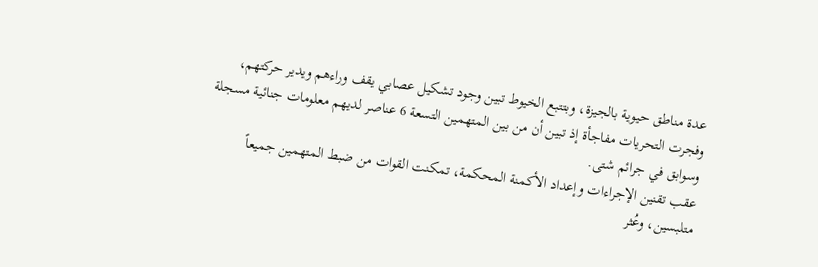عدة مناطق حيوية بالجيزة، وبتتبع الخيوط تبين وجود تشكيل عصابي يقف وراءهم ويدير حركتهم، وفجرت التحريات مفاجأة إذ تبين أن من بين المتهمين التسعة 6 عناصر لديهم معلومات جنائية مسجلة وسوابق في جرائم شتى.
عقب تقنين الإجراءات وإعداد الأكمنة المحكمة، تمكنت القوات من ضبط المتهمين جميعاً متلبسين، وعُثر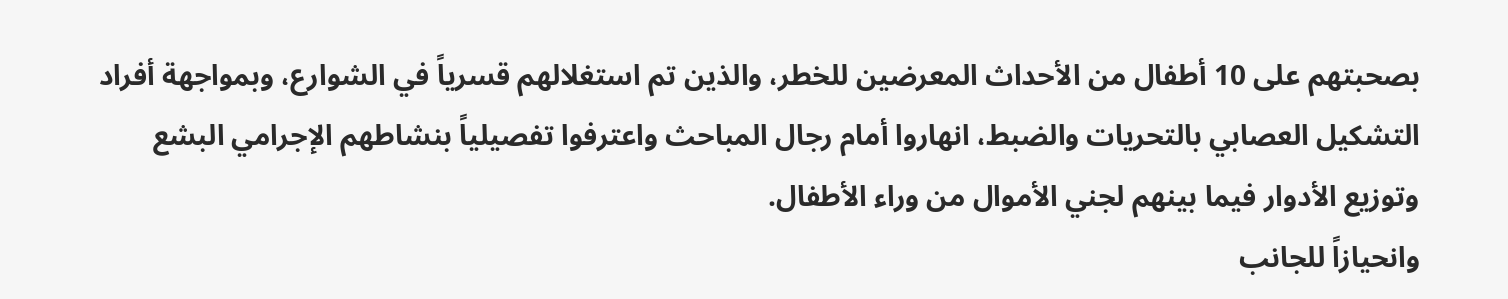بصحبتهم على 10 أطفال من الأحداث المعرضين للخطر، والذين تم استغلالهم قسرياً في الشوارع، وبمواجهة أفراد التشكيل العصابي بالتحريات والضبط، انهاروا أمام رجال المباحث واعترفوا تفصيلياً بنشاطهم الإجرامي البشع وتوزيع الأدوار فيما بينهم لجني الأموال من وراء الأطفال.
وانحيازاً للجانب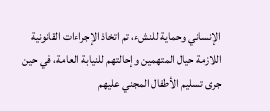الإنساني وحماية للنشء، تم اتخاذ الإجراءات القانونية اللازمة حيال المتهمين وإحالتهم للنيابة العامة، في حين جرى تسليم الأطفال المجني عليهم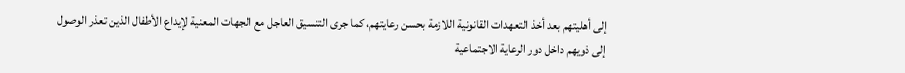إلى أهليتهم بعد أخذ التعهدات القانونية اللازمة بحسن رعايتهم، كما جرى التنسيق العاجل مع الجهات المعنية لإيداع الأطفال الذين تعذر الوصول إلى ذويهم داخل دور الرعاية الاجتماعية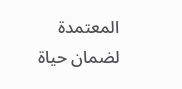المعتمدة لضمان حياة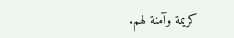كريمة وآمنة لهم.